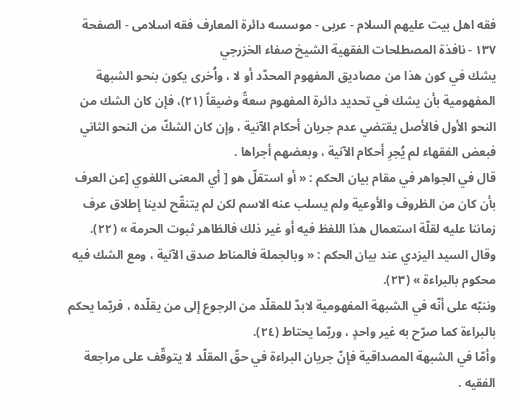فقه اهل بیت علیهم السلام - عربی - موسسه دائرة المعارف فقه اسلامی - الصفحة ١٣٧ - نافذة المصطلحات الفقهية الشيخ صفاء الخزرجي
يشك في كون هذا من مصاديق المفهوم المحدّد أو لا ، واُخرى يكون بنحو الشبهة المفهومية بأن يشك في تحديد دائرة المفهوم سعةً وضيقاً (٢١)، فإن كان الشك من النحو الأول فالأصل يقتضي عدم جريان أحكام الآنية ، وإن كان الشكّ من النحو الثاني فبعض الفقهاء لم يُجرِ أحكام الآنية ، وبعضهم أجراها .
قال في الجواهر في مقام بيان الحكم : « أو استقلّ هو [ أي المعنى اللغوي [عن العرف بأن كان من الظروف والأوعية ولم يسلب عنه الاسم لكن لم يتنقّح لدينا إطلاق عرف زماننا عليه لقلّة استعمال هذا اللفظ فيه أو غير ذلك فالظاهر ثبوت الحرمة » (٢٢).
وقال السيد اليزدي عند بيان الحكم : « وبالجملة فالمناط صدق الآنية ، ومع الشك فيه محكوم بالبراءة » (٢٣).
وننبّه على أنّه في الشبهة المفهومية لابدّ للمقلّد من الرجوع إلى من يقلّده ، فربّما يحكم بالبراءة كما صرّح به غير واحدٍ ، وربّما يحتاط (٢٤).
وأمّا في الشبهة المصداقية فإنّ جريان البراءة في حقّ المقلّد لا يتوقّف على مراجعة الفقيه .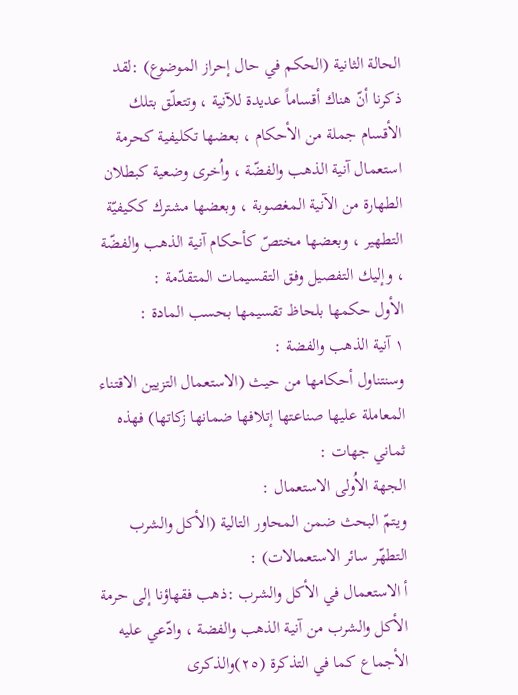الحالة الثانية (الحكم في حال إحراز الموضوع) :لقد ذكرنا أنّ هناك أقساماً عديدة للآنية ، وتتعلّق بتلك الأقسام جملة من الأحكام ، بعضها تكليفية كحرمة استعمال آنية الذهب والفضّة ، واُخرى وضعية كبطلان الطهارة من الآنية المغصوبة ، وبعضها مشترك ككيفيّة التطهير ، وبعضها مختصّ كأحكام آنية الذهب والفضّة ، وإليك التفصيل وفق التقسيمات المتقدّمة :
الأول حكمها بلحاظ تقسيمها بحسب المادة :
١ آنية الذهب والفضة :
وسنتناول أحكامها من حيث (الاستعمال التزيين الاقتناء المعاملة عليها صناعتها إتلافها ضمانها زكاتها) فهذه ثماني جهات :
الجهة الاُولى الاستعمال :
ويتمّ البحث ضمن المحاور التالية (الأكل والشرب التطهّر سائر الاستعمالات) :
أ الاستعمال في الأكل والشرب :ذهب فقهاؤنا إلى حرمة الأكل والشرب من آنية الذهب والفضة ، وادّعي عليه الأجماع كما في التذكرة (٢٥)والذكرى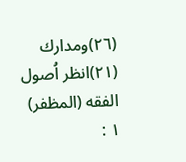(٢٦)ومدارك
(٢١)انظر اُصول الفقه (المظفر) ١ :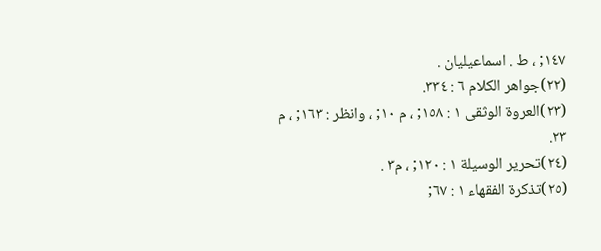١٤٧; ، ط . اسماعيليان .
(٢٢)جواهر الكلام ٦ : ٣٣٤.
(٢٣)العروة الوثقى ١ : ١٥٨; ، م ١٠; ، وانظر : ١٦٣; ، م ٢٣.
(٢٤)تحرير الوسيلة ١ : ١٢٠; ، م٣ .
(٢٥)تذكرة الفقهاء ١ : ٦٧;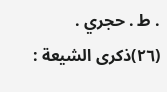. ط . حجري .
(٢٦)ذكرى الشيعة :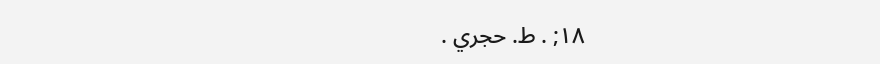١٨; . ط. حجري .